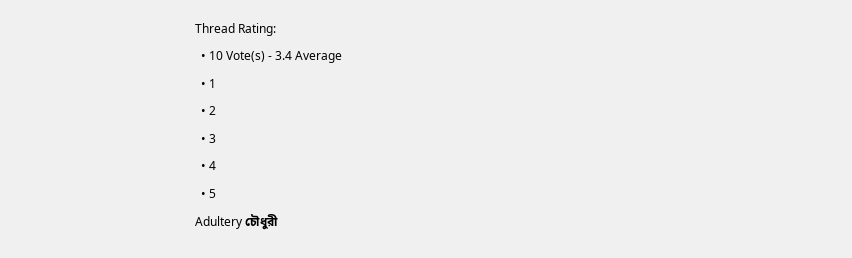Thread Rating:
  • 10 Vote(s) - 3.4 Average
  • 1
  • 2
  • 3
  • 4
  • 5
Adultery চৌধুরী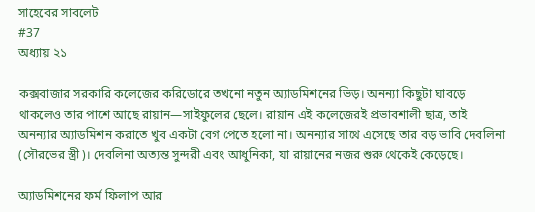সাহেবের সাবলেট
#37
অধ্যায় ২১

কক্সবাজার সরকারি কলেজের করিডোরে তখনো নতুন অ্যাডমিশনের ভিড়। অনন্যা কিছুটা ঘাবড়ে থাকলেও তার পাশে আছে রায়ান—সাইফুলের ছেলে। রায়ান এই কলেজেরই প্রভাবশালী ছাত্র, তাই অনন্যার অ্যাডমিশন করাতে খুব একটা বেগ পেতে হলো না। অনন্যার সাথে এসেছে তার বড় ভাবি দেবলিনা (সৌরভের স্ত্রী)। দেবলিনা অত্যন্ত সুন্দরী এবং আধুনিকা, যা রায়ানের নজর শুরু থেকেই কেড়েছে।

অ্যাডমিশনের ফর্ম ফিলাপ আর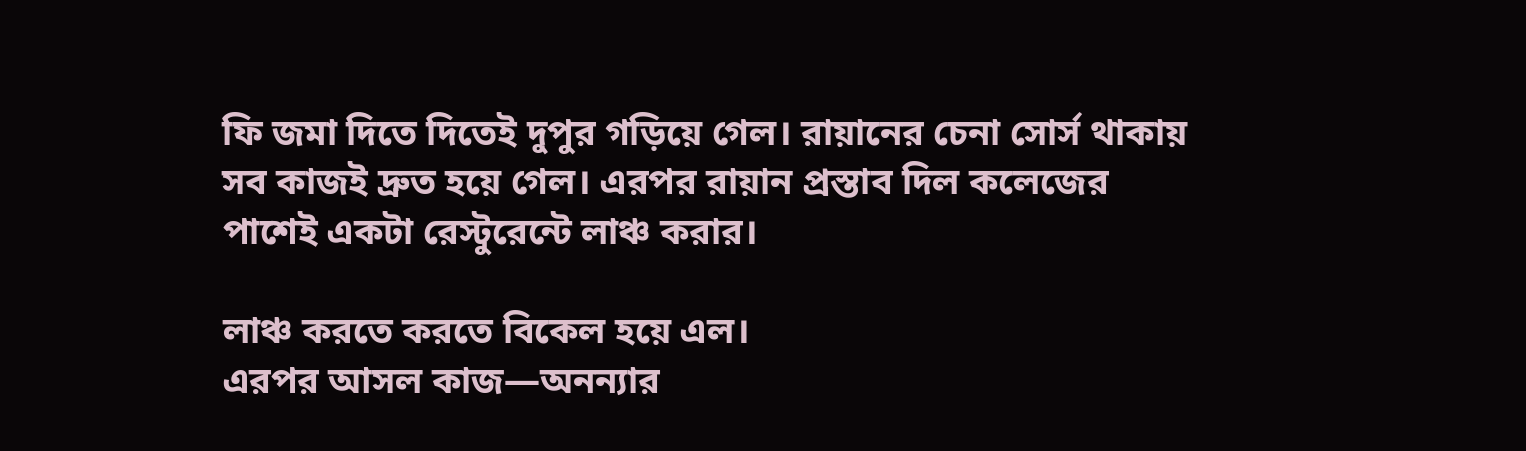ফি জমা দিতে দিতেই দুপুর গড়িয়ে গেল। রায়ানের চেনা সোর্স থাকায় সব কাজই দ্রুত হয়ে গেল। এরপর রায়ান প্রস্তাব দিল কলেজের পাশেই একটা রেস্টুরেন্টে লাঞ্চ করার।

লাঞ্চ করতে করতে বিকেল হয়ে এল।
এরপর আসল কাজ—অনন্যার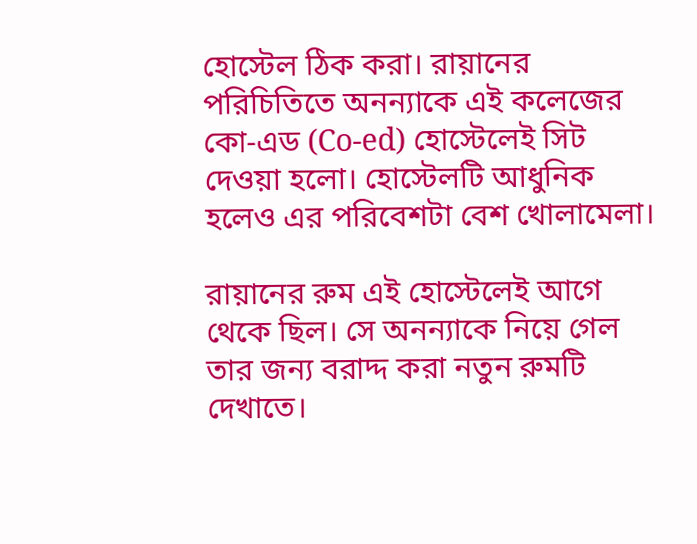হোস্টেল ঠিক করা। রায়ানের পরিচিতিতে অনন্যাকে এই কলেজের কো-এড (Co-ed) হোস্টেলেই সিট দেওয়া হলো। হোস্টেলটি আধুনিক হলেও এর পরিবেশটা বেশ খোলামেলা।

রায়ানের রুম এই হোস্টেলেই আগে থেকে ছিল। সে অনন্যাকে নিয়ে গেল তার জন্য বরাদ্দ করা নতুন রুমটি দেখাতে।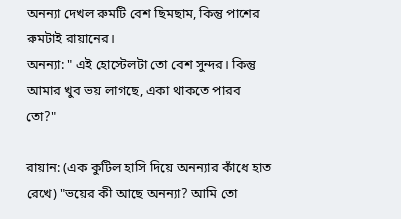অনন্যা দেখল রুমটি বেশ ছিমছাম, কিন্তু পাশের রুমটাই রায়ানের।
অনন্যা: " এই হোস্টেলটা তো বেশ সুন্দর। কিন্তু আমার খুব ভয় লাগছে, একা থাকতে পারব তো?"

রায়ান: (এক কুটিল হাসি দিয়ে অনন্যার কাঁধে হাত রেখে) "ভয়ের কী আছে অনন্যা? আমি তো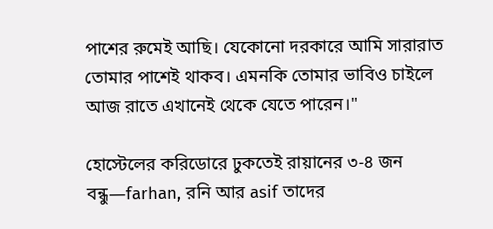পাশের রুমেই আছি। যেকোনো দরকারে আমি সারারাত তোমার পাশেই থাকব। এমনকি তোমার ভাবিও চাইলে আজ রাতে এখানেই থেকে যেতে পারেন।"

হোস্টেলের করিডোরে ঢুকতেই রায়ানের ৩-৪ জন বন্ধু—farhan, রনি আর asif তাদের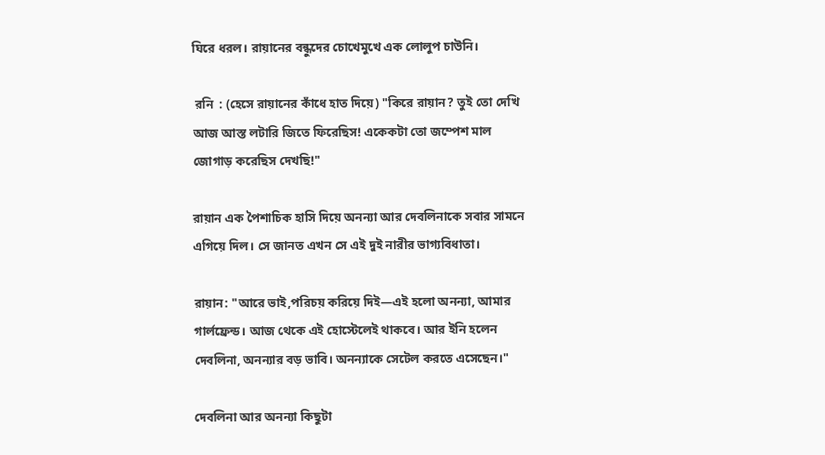ঘিরে ধরল। রায়ানের বন্ধুদের চোখেমুখে এক লোলুপ চাউনি।

 রনি  : (হেসে রায়ানের কাঁধে হাত দিয়ে) "কিরে রায়ান? তুই তো দেখি আজ আস্ত লটারি জিতে ফিরেছিস! একেকটা তো জম্পেশ মাল জোগাড় করেছিস দেখছি!"

রায়ান এক পৈশাচিক হাসি দিয়ে অনন্যা আর দেবলিনাকে সবার সামনে এগিয়ে দিল। সে জানত এখন সে এই দুই নারীর ভাগ্যবিধাতা।

রায়ান: "আরে ভাই,পরিচয় করিয়ে দিই—এই হলো অনন্যা, আমার গার্লফ্রেন্ড। আজ থেকে এই হোস্টেলেই থাকবে। আর ইনি হলেন দেবলিনা, অনন্যার বড় ভাবি। অনন্যাকে সেটেল করতে এসেছেন।"

দেবলিনা আর অনন্যা কিছুটা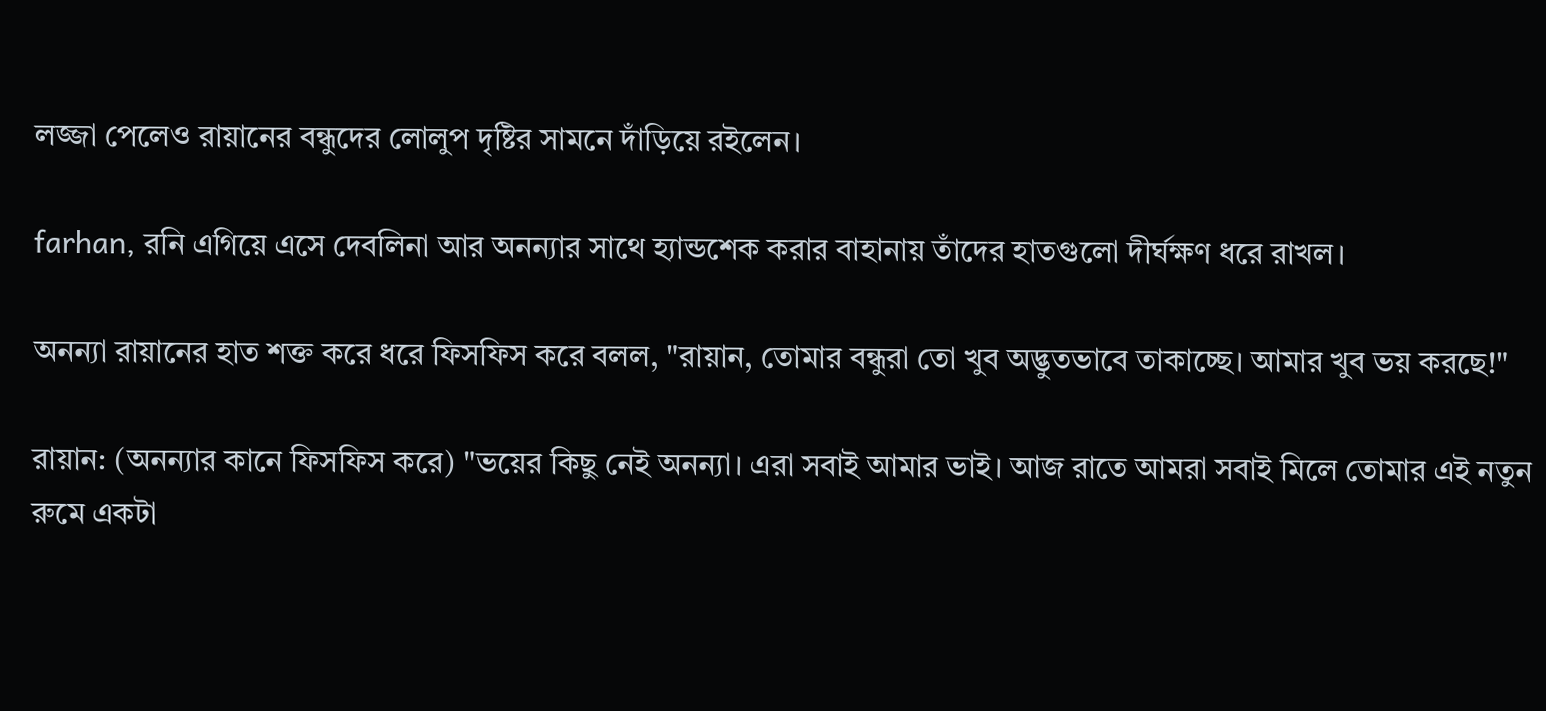লজ্জা পেলেও রায়ানের বন্ধুদের লোলুপ দৃষ্টির সামনে দাঁড়িয়ে রইলেন।

farhan, রনি এগিয়ে এসে দেবলিনা আর অনন্যার সাথে হ্যান্ডশেক করার বাহানায় তাঁদের হাতগুলো দীর্ঘক্ষণ ধরে রাখল।

অনন্যা রায়ানের হাত শক্ত করে ধরে ফিসফিস করে বলল, "রায়ান, তোমার বন্ধুরা তো খুব অদ্ভুতভাবে তাকাচ্ছে। আমার খুব ভয় করছে!"

রায়ান: (অনন্যার কানে ফিসফিস করে) "ভয়ের কিছু নেই অনন্যা। এরা সবাই আমার ভাই। আজ রাতে আমরা সবাই মিলে তোমার এই নতুন রুমে একটা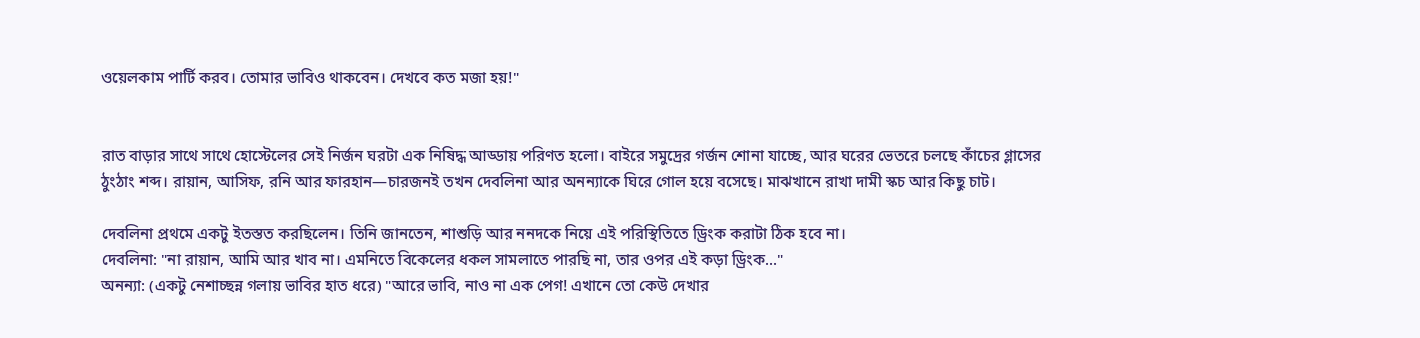ওয়েলকাম পার্টি করব। তোমার ভাবিও থাকবেন। দেখবে কত মজা হয়!"


রাত বাড়ার সাথে সাথে হোস্টেলের সেই নির্জন ঘরটা এক নিষিদ্ধ আড্ডায় পরিণত হলো। বাইরে সমুদ্রের গর্জন শোনা যাচ্ছে, আর ঘরের ভেতরে চলছে কাঁচের গ্লাসের ঠুংঠাং শব্দ। রায়ান, আসিফ, রনি আর ফারহান—চারজনই তখন দেবলিনা আর অনন্যাকে ঘিরে গোল হয়ে বসেছে। মাঝখানে রাখা দামী স্কচ আর কিছু চাট।

দেবলিনা প্রথমে একটু ইতস্তত করছিলেন। তিনি জানতেন, শাশুড়ি আর ননদকে নিয়ে এই পরিস্থিতিতে ড্রিংক করাটা ঠিক হবে না।
দেবলিনা: "না রায়ান, আমি আর খাব না। এমনিতে বিকেলের ধকল সামলাতে পারছি না, তার ওপর এই কড়া ড্রিংক..."
অনন্যা: (একটু নেশাচ্ছন্ন গলায় ভাবির হাত ধরে) "আরে ভাবি, নাও না এক পেগ! এখানে তো কেউ দেখার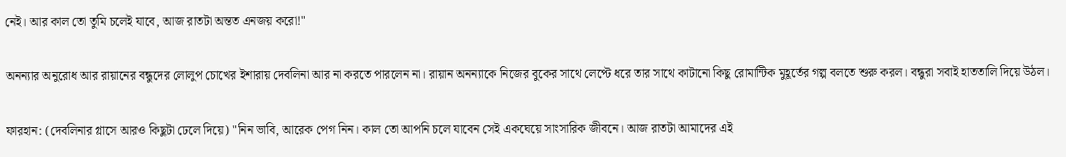নেই। আর কাল তো তুমি চলেই যাবে, আজ রাতটা অন্তত এনজয় করো!"

অনন্যার অনুরোধ আর রায়ানের বন্ধুদের লোলুপ চোখের ইশারায় দেবলিনা আর না করতে পারলেন না। রায়ান অনন্যাকে নিজের বুকের সাথে লেপ্টে ধরে তার সাথে কাটানো কিছু রোমান্টিক মুহূর্তের গল্প বলতে শুরু করল। বন্ধুরা সবাই হাততালি দিয়ে উঠল।

ফারহান: (দেবলিনার গ্লাসে আরও কিছুটা ঢেলে দিয়ে) "নিন ভাবি, আরেক পেগ নিন। কাল তো আপনি চলে যাবেন সেই একঘেয়ে সাংসারিক জীবনে। আজ রাতটা আমাদের এই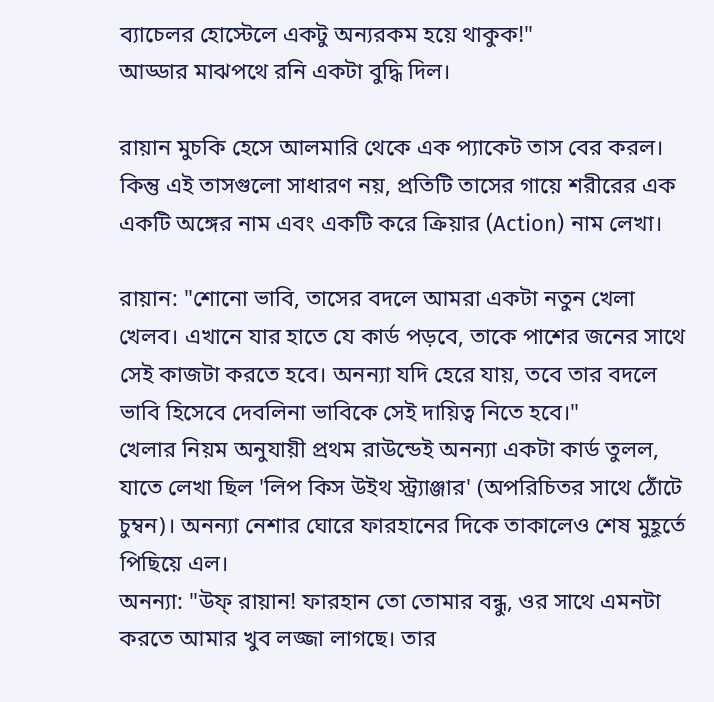ব্যাচেলর হোস্টেলে একটু অন্যরকম হয়ে থাকুক!"
আড্ডার মাঝপথে রনি একটা বুদ্ধি দিল।

রায়ান মুচকি হেসে আলমারি থেকে এক প্যাকেট তাস বের করল। কিন্তু এই তাসগুলো সাধারণ নয়, প্রতিটি তাসের গায়ে শরীরের এক একটি অঙ্গের নাম এবং একটি করে ক্রিয়ার (Action) নাম লেখা।

রায়ান: "শোনো ভাবি, তাসের বদলে আমরা একটা নতুন খেলা খেলব। এখানে যার হাতে যে কার্ড পড়বে, তাকে পাশের জনের সাথে সেই কাজটা করতে হবে। অনন্যা যদি হেরে যায়, তবে তার বদলে ভাবি হিসেবে দেবলিনা ভাবিকে সেই দায়িত্ব নিতে হবে।"
খেলার নিয়ম অনুযায়ী প্রথম রাউন্ডেই অনন্যা একটা কার্ড তুলল, যাতে লেখা ছিল 'লিপ কিস উইথ স্ট্র্যাঞ্জার' (অপরিচিতর সাথে ঠোঁটে চুম্বন)। অনন্যা নেশার ঘোরে ফারহানের দিকে তাকালেও শেষ মুহূর্তে পিছিয়ে এল।
অনন্যা: "উফ্ রায়ান! ফারহান তো তোমার বন্ধু, ওর সাথে এমনটা করতে আমার খুব লজ্জা লাগছে। তার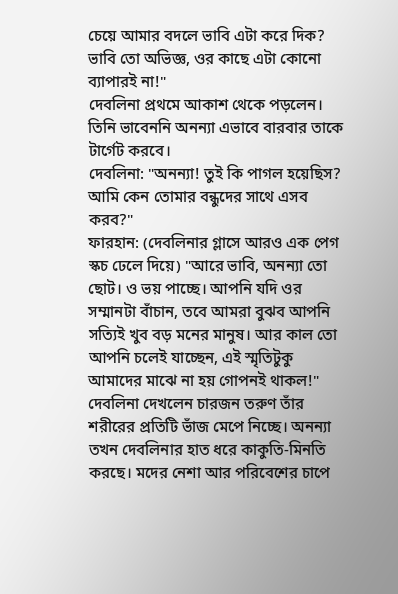চেয়ে আমার বদলে ভাবি এটা করে দিক? ভাবি তো অভিজ্ঞ, ওর কাছে এটা কোনো ব্যাপারই না!"
দেবলিনা প্রথমে আকাশ থেকে পড়লেন। তিনি ভাবেননি অনন্যা এভাবে বারবার তাকে টার্গেট করবে।
দেবলিনা: "অনন্যা! তুই কি পাগল হয়েছিস? আমি কেন তোমার বন্ধুদের সাথে এসব করব?"
ফারহান: (দেবলিনার গ্লাসে আরও এক পেগ স্কচ ঢেলে দিয়ে) "আরে ভাবি, অনন্যা তো ছোট। ও ভয় পাচ্ছে। আপনি যদি ওর সম্মানটা বাঁচান, তবে আমরা বুঝব আপনি সত্যিই খুব বড় মনের মানুষ। আর কাল তো আপনি চলেই যাচ্ছেন, এই স্মৃতিটুকু আমাদের মাঝে না হয় গোপনই থাকল!"
দেবলিনা দেখলেন চারজন তরুণ তাঁর শরীরের প্রতিটি ভাঁজ মেপে নিচ্ছে। অনন্যা তখন দেবলিনার হাত ধরে কাকুতি-মিনতি করছে। মদের নেশা আর পরিবেশের চাপে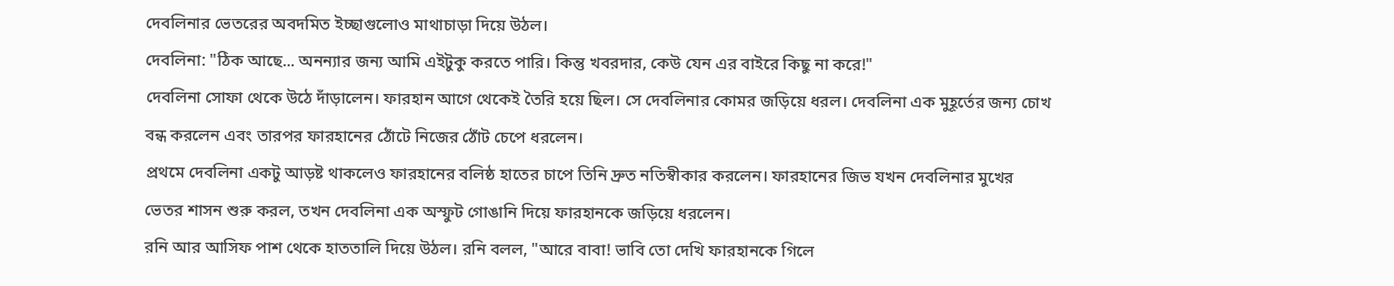দেবলিনার ভেতরের অবদমিত ইচ্ছাগুলোও মাথাচাড়া দিয়ে উঠল।
দেবলিনা: "ঠিক আছে... অনন্যার জন্য আমি এইটুকু করতে পারি। কিন্তু খবরদার, কেউ যেন এর বাইরে কিছু না করে!"
দেবলিনা সোফা থেকে উঠে দাঁড়ালেন। ফারহান আগে থেকেই তৈরি হয়ে ছিল। সে দেবলিনার কোমর জড়িয়ে ধরল। দেবলিনা এক মুহূর্তের জন্য চোখ বন্ধ করলেন এবং তারপর ফারহানের ঠোঁটে নিজের ঠোঁট চেপে ধরলেন।
প্রথমে দেবলিনা একটু আড়ষ্ট থাকলেও ফারহানের বলিষ্ঠ হাতের চাপে তিনি দ্রুত নতিস্বীকার করলেন। ফারহানের জিভ যখন দেবলিনার মুখের ভেতর শাসন শুরু করল, তখন দেবলিনা এক অস্ফুট গোঙানি দিয়ে ফারহানকে জড়িয়ে ধরলেন।
রনি আর আসিফ পাশ থেকে হাততালি দিয়ে উঠল। রনি বলল, "আরে বাবা! ভাবি তো দেখি ফারহানকে গিলে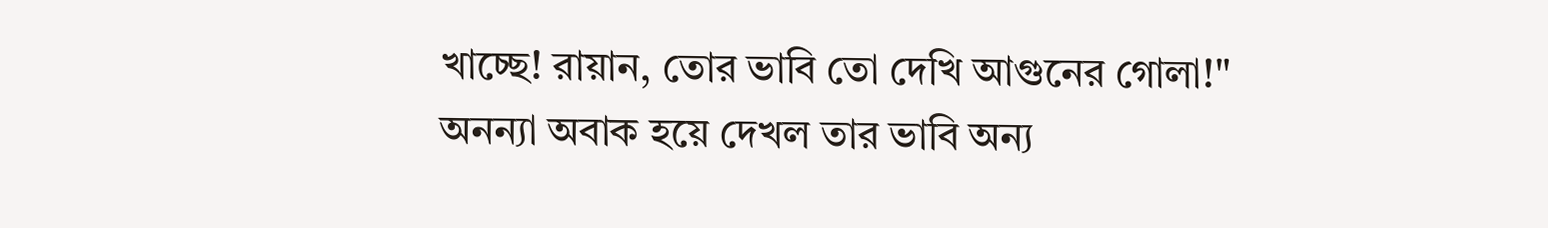খাচ্ছে! রায়ান, তোর ভাবি তো দেখি আগুনের গোলা!"
অনন্যা অবাক হয়ে দেখল তার ভাবি অন্য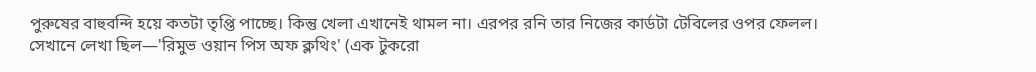পুরুষের বাহুবন্দি হয়ে কতটা তৃপ্তি পাচ্ছে। কিন্তু খেলা এখানেই থামল না। এরপর রনি তার নিজের কার্ডটা টেবিলের ওপর ফেলল। সেখানে লেখা ছিল—'রিমুভ ওয়ান পিস অফ ক্লথিং' (এক টুকরো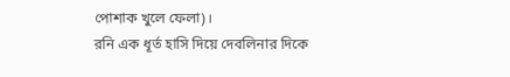পোশাক খুলে ফেলা)।
রনি এক ধূর্ত হাসি দিয়ে দেবলিনার দিকে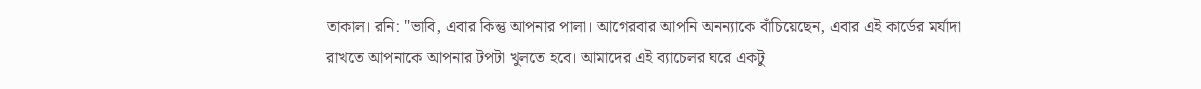তাকাল। রনি: "ভাবি, এবার কিন্তু আপনার পালা। আগেরবার আপনি অনন্যাকে বাঁচিয়েছেন, এবার এই কার্ডের মর্যাদা রাখতে আপনাকে আপনার টপটা খুলতে হবে। আমাদের এই ব্যাচেলর ঘরে একটু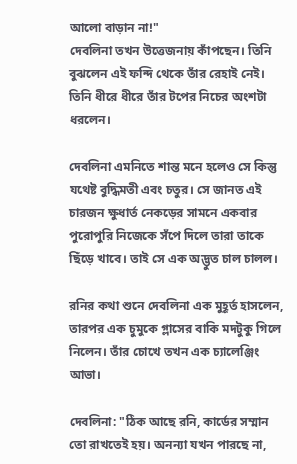আলো বাড়ান না!"
দেবলিনা তখন উত্তেজনায় কাঁপছেন। তিনি বুঝলেন এই ফন্দি থেকে তাঁর রেহাই নেই। তিনি ধীরে ধীরে তাঁর টপের নিচের অংশটা ধরলেন।

দেবলিনা এমনিতে শান্ত মনে হলেও সে কিন্তু যথেষ্ট বুদ্ধিমতী এবং চতুর। সে জানত এই চারজন ক্ষুধার্ত নেকড়ের সামনে একবার পুরোপুরি নিজেকে সঁপে দিলে তারা তাকে ছিঁড়ে খাবে। তাই সে এক অদ্ভুত চাল চালল।

রনির কথা শুনে দেবলিনা এক মুহূর্ত হাসলেন, তারপর এক চুমুকে গ্লাসের বাকি মদটুকু গিলে নিলেন। তাঁর চোখে তখন এক চ্যালেঞ্জিং আভা।

দেবলিনা: "ঠিক আছে রনি, কার্ডের সম্মান তো রাখতেই হয়। অনন্যা যখন পারছে না,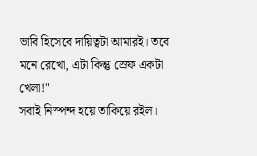ভাবি হিসেবে দায়িত্বটা আমারই। তবে মনে রেখো, এটা কিন্তু স্রেফ একটা খেলা!"
সবাই নিস্পন্দ হয়ে তাকিয়ে রইল।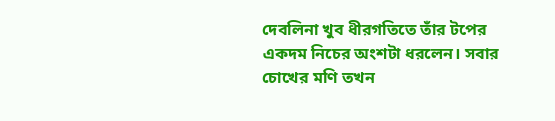দেবলিনা খুব ধীরগতিতে তাঁর টপের একদম নিচের অংশটা ধরলেন। সবার চোখের মণি তখন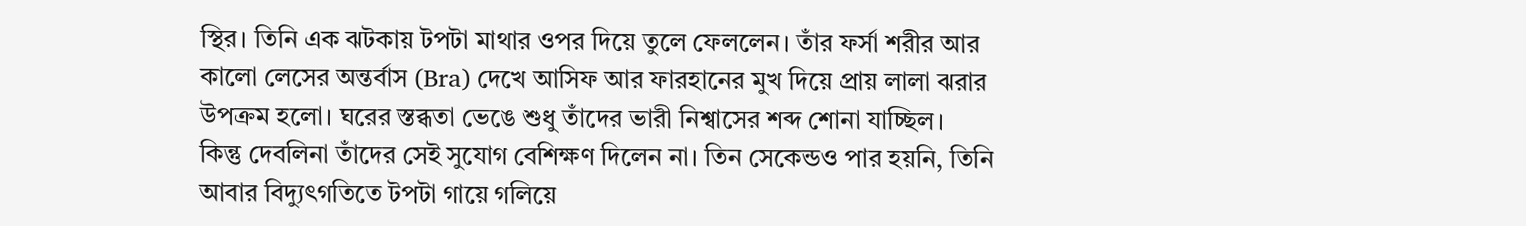স্থির। তিনি এক ঝটকায় টপটা মাথার ওপর দিয়ে তুলে ফেললেন। তাঁর ফর্সা শরীর আর কালো লেসের অন্তর্বাস (Bra) দেখে আসিফ আর ফারহানের মুখ দিয়ে প্রায় লালা ঝরার উপক্রম হলো। ঘরের স্তব্ধতা ভেঙে শুধু তাঁদের ভারী নিশ্বাসের শব্দ শোনা যাচ্ছিল।
কিন্তু দেবলিনা তাঁদের সেই সুযোগ বেশিক্ষণ দিলেন না। তিন সেকেন্ডও পার হয়নি, তিনি আবার বিদ্যুৎগতিতে টপটা গায়ে গলিয়ে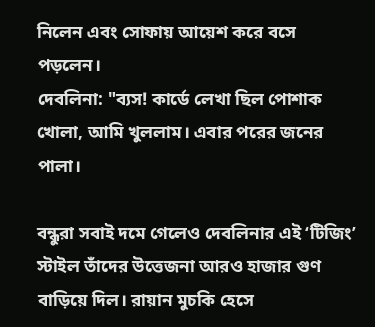নিলেন এবং সোফায় আয়েশ করে বসে পড়লেন।
দেবলিনা: "ব্যস! কার্ডে লেখা ছিল পোশাক খোলা, আমি খুললাম। এবার পরের জনের পালা।

বন্ধুরা সবাই দমে গেলেও দেবলিনার এই ‘টিজিং’ স্টাইল তাঁদের উত্তেজনা আরও হাজার গুণ বাড়িয়ে দিল। রায়ান মুচকি হেসে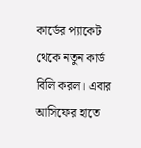কার্ডের প্যাকেট থেকে নতুন কার্ড বিলি করল। এবার আসিফের হাতে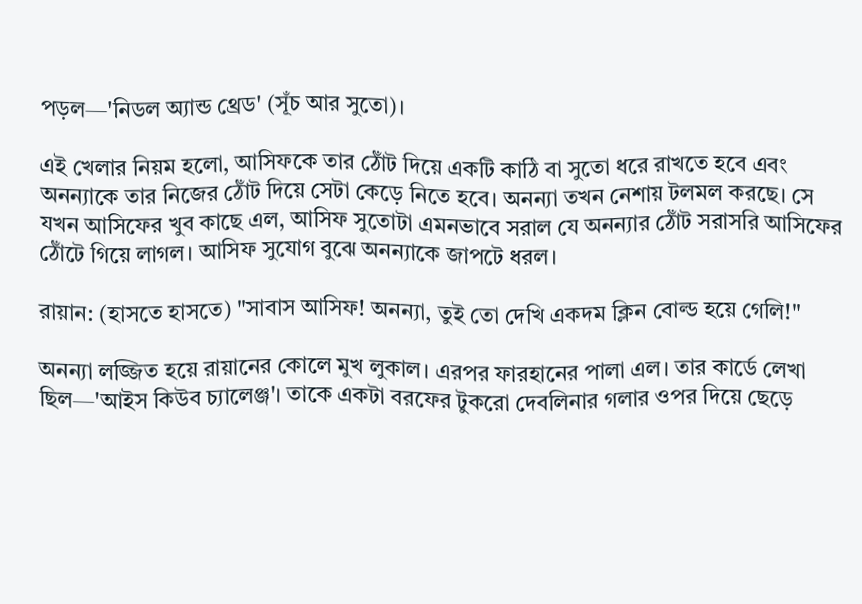পড়ল—'নিডল অ্যান্ড থ্রেড' (সূঁচ আর সুতো)।

এই খেলার নিয়ম হলো, আসিফকে তার ঠোঁট দিয়ে একটি কাঠি বা সুতো ধরে রাখতে হবে এবং অনন্যাকে তার নিজের ঠোঁট দিয়ে সেটা কেড়ে নিতে হবে। অনন্যা তখন নেশায় টলমল করছে। সে যখন আসিফের খুব কাছে এল, আসিফ সুতোটা এমনভাবে সরাল যে অনন্যার ঠোঁট সরাসরি আসিফের ঠোঁটে গিয়ে লাগল। আসিফ সুযোগ বুঝে অনন্যাকে জাপটে ধরল।

রায়ান: (হাসতে হাসতে) "সাবাস আসিফ! অনন্যা, তুই তো দেখি একদম ক্লিন বোল্ড হয়ে গেলি!"

অনন্যা লজ্জিত হয়ে রায়ানের কোলে মুখ লুকাল। এরপর ফারহানের পালা এল। তার কার্ডে লেখা ছিল—'আইস কিউব চ্যালেঞ্জ'। তাকে একটা বরফের টুকরো দেবলিনার গলার ওপর দিয়ে ছেড়ে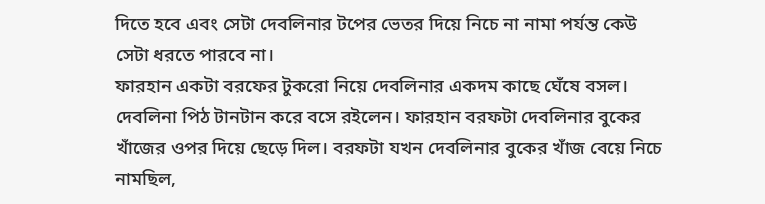দিতে হবে এবং সেটা দেবলিনার টপের ভেতর দিয়ে নিচে না নামা পর্যন্ত কেউ সেটা ধরতে পারবে না।
ফারহান একটা বরফের টুকরো নিয়ে দেবলিনার একদম কাছে ঘেঁষে বসল। দেবলিনা পিঠ টানটান করে বসে রইলেন। ফারহান বরফটা দেবলিনার বুকের খাঁজের ওপর দিয়ে ছেড়ে দিল। বরফটা যখন দেবলিনার বুকের খাঁজ বেয়ে নিচে নামছিল,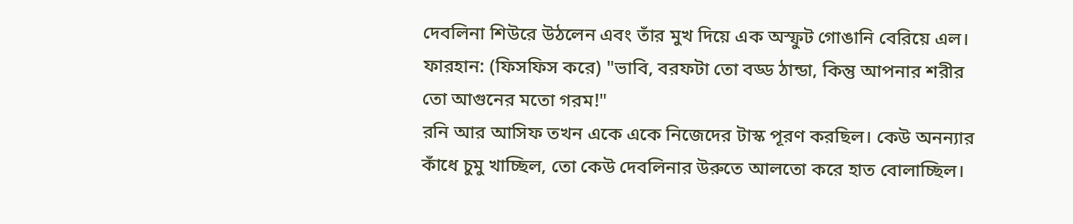দেবলিনা শিউরে উঠলেন এবং তাঁর মুখ দিয়ে এক অস্ফুট গোঙানি বেরিয়ে এল।
ফারহান: (ফিসফিস করে) "ভাবি, বরফটা তো বড্ড ঠান্ডা, কিন্তু আপনার শরীর তো আগুনের মতো গরম!"
রনি আর আসিফ তখন একে একে নিজেদের টাস্ক পূরণ করছিল। কেউ অনন্যার কাঁধে চুমু খাচ্ছিল, তো কেউ দেবলিনার উরুতে আলতো করে হাত বোলাচ্ছিল।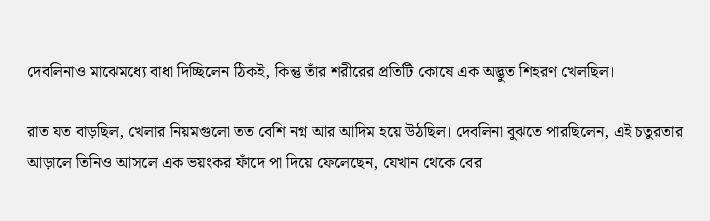দেবলিনাও মাঝেমধ্যে বাধা দিচ্ছিলেন ঠিকই, কিন্তু তাঁর শরীরের প্রতিটি কোষে এক অদ্ভুত শিহরণ খেলছিল।

রাত যত বাড়ছিল, খেলার নিয়মগুলো তত বেশি নগ্ন আর আদিম হয়ে উঠছিল। দেবলিনা বুঝতে পারছিলেন, এই চতুরতার আড়ালে তিনিও আসলে এক ভয়ংকর ফাঁদে পা দিয়ে ফেলেছেন, যেখান থেকে বের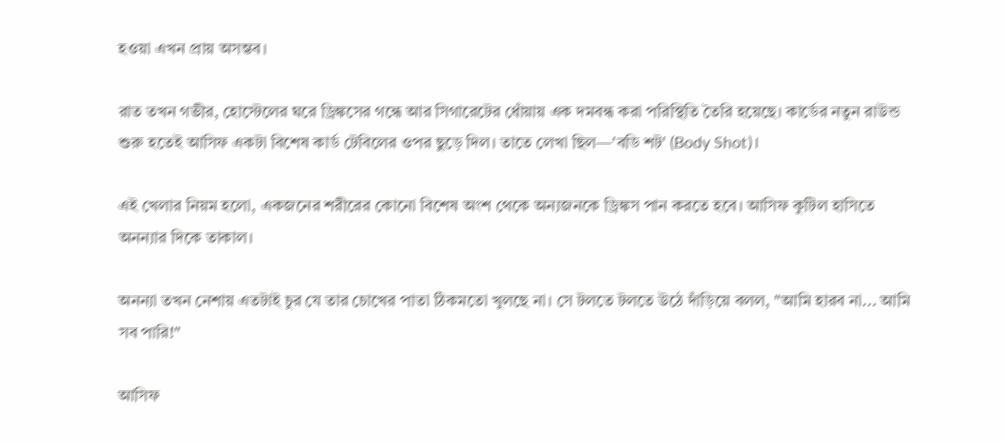হওয়া এখন প্রায় অসম্ভব।

রাত তখন গভীর, হোস্টেলের ঘরে ড্রিঙ্কসের গন্ধে আর সিগারেটের ধোঁয়ায় এক দমবন্ধ করা পরিস্থিতি তৈরি হয়েছে। কার্ডের নতুন রাউন্ড শুরু হতেই আসিফ একটা বিশেষ কার্ড টেবিলের ওপর ছুড়ে দিল। তাতে লেখা ছিল—'বডি শট' (Body Shot)।

এই খেলার নিয়ম হলো, একজনের শরীরের কোনো বিশেষ অংশ থেকে অন্যজনকে ড্রিঙ্কস পান করতে হবে। আসিফ কুটিল হাসিতে অনন্যার দিকে তাকাল।

অনন্যা তখন নেশায় এতটাই চুর যে তার চোখের পাতা ঠিকমতো খুলছে না। সে টলতে টলতে উঠে দাঁড়িয়ে বলল, "আমি হারব না... আমি সব পারি!"

আসিফ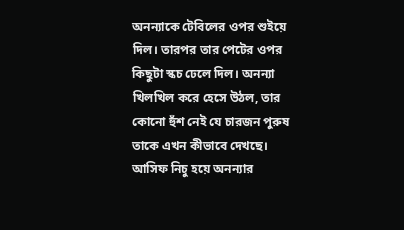অনন্যাকে টেবিলের ওপর শুইয়ে দিল। তারপর তার পেটের ওপর কিছুটা স্কচ ঢেলে দিল। অনন্যা খিলখিল করে হেসে উঠল, তার কোনো হুঁশ নেই যে চারজন পুরুষ তাকে এখন কীভাবে দেখছে। আসিফ নিচু হয়ে অনন্যার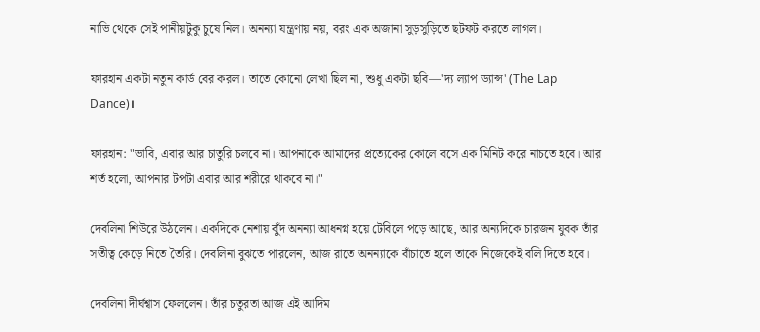নাভি থেকে সেই পানীয়টুকু চুষে নিল। অনন্যা যন্ত্রণায় নয়, বরং এক অজানা সুড়সুড়িতে ছটফট করতে লাগল।

ফারহান একটা নতুন কার্ড বের করল। তাতে কোনো লেখা ছিল না, শুধু একটা ছবি—'দ্য ল্যাপ ড্যান্স' (The Lap Dance)।

ফারহান: "ভাবি, এবার আর চাতুরি চলবে না। আপনাকে আমাদের প্রত্যেকের কোলে বসে এক মিনিট করে নাচতে হবে। আর শর্ত হলো, আপনার টপটা এবার আর শরীরে থাকবে না।"

দেবলিনা শিউরে উঠলেন। একদিকে নেশায় বুঁদ অনন্যা আধনগ্ন হয়ে টেবিলে পড়ে আছে, আর অন্যদিকে চারজন যুবক তাঁর সতীত্ব কেড়ে নিতে তৈরি। দেবলিনা বুঝতে পারলেন, আজ রাতে অনন্যাকে বাঁচাতে হলে তাকে নিজেকেই বলি দিতে হবে।

দেবলিনা দীর্ঘশ্বাস ফেললেন। তাঁর চতুরতা আজ এই আদিম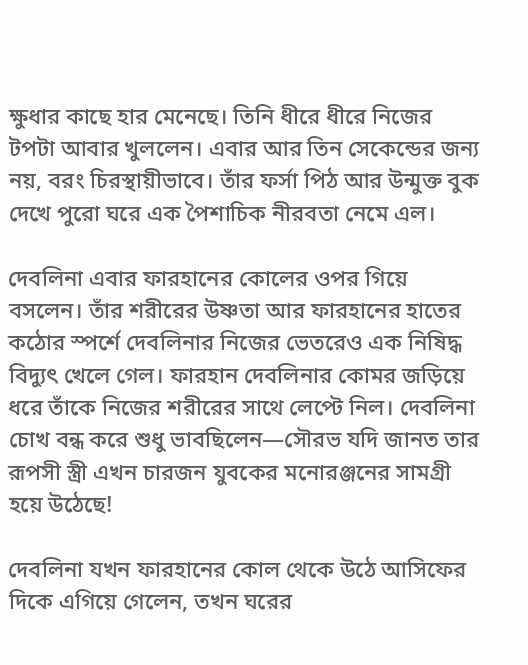ক্ষুধার কাছে হার মেনেছে। তিনি ধীরে ধীরে নিজের টপটা আবার খুললেন। এবার আর তিন সেকেন্ডের জন্য নয়, বরং চিরস্থায়ীভাবে। তাঁর ফর্সা পিঠ আর উন্মুক্ত বুক দেখে পুরো ঘরে এক পৈশাচিক নীরবতা নেমে এল।

দেবলিনা এবার ফারহানের কোলের ওপর গিয়ে বসলেন। তাঁর শরীরের উষ্ণতা আর ফারহানের হাতের কঠোর স্পর্শে দেবলিনার নিজের ভেতরেও এক নিষিদ্ধ বিদ্যুৎ খেলে গেল। ফারহান দেবলিনার কোমর জড়িয়ে ধরে তাঁকে নিজের শরীরের সাথে লেপ্টে নিল। দেবলিনা চোখ বন্ধ করে শুধু ভাবছিলেন—সৌরভ যদি জানত তার রূপসী স্ত্রী এখন চারজন যুবকের মনোরঞ্জনের সামগ্রী হয়ে উঠেছে!

দেবলিনা যখন ফারহানের কোল থেকে উঠে আসিফের দিকে এগিয়ে গেলেন, তখন ঘরের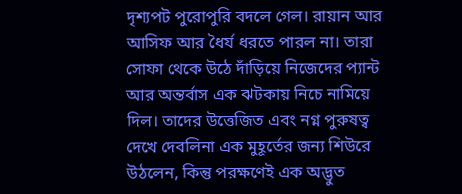দৃশ্যপট পুরোপুরি বদলে গেল। রায়ান আর আসিফ আর ধৈর্য ধরতে পারল না। তারা সোফা থেকে উঠে দাঁড়িয়ে নিজেদের প্যান্ট আর অন্তর্বাস এক ঝটকায় নিচে নামিয়ে দিল। তাদের উত্তেজিত এবং নগ্ন পুরুষত্ব দেখে দেবলিনা এক মুহূর্তের জন্য শিউরে উঠলেন, কিন্তু পরক্ষণেই এক অদ্ভুত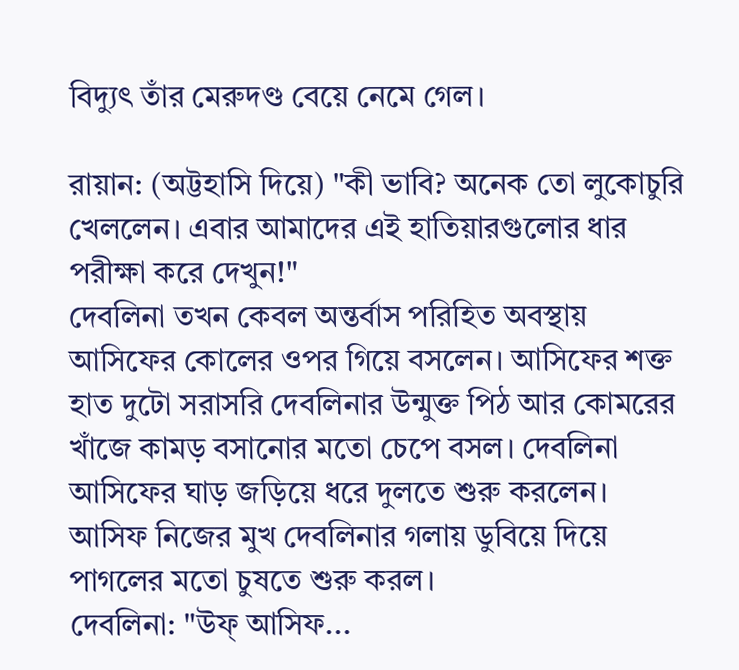বিদ্যুৎ তাঁর মেরুদণ্ড বেয়ে নেমে গেল।

রায়ান: (অট্টহাসি দিয়ে) "কী ভাবি? অনেক তো লুকোচুরি খেললেন। এবার আমাদের এই হাতিয়ারগুলোর ধার পরীক্ষা করে দেখুন!"
দেবলিনা তখন কেবল অন্তর্বাস পরিহিত অবস্থায় আসিফের কোলের ওপর গিয়ে বসলেন। আসিফের শক্ত হাত দুটো সরাসরি দেবলিনার উন্মুক্ত পিঠ আর কোমরের খাঁজে কামড় বসানোর মতো চেপে বসল। দেবলিনা আসিফের ঘাড় জড়িয়ে ধরে দুলতে শুরু করলেন। আসিফ নিজের মুখ দেবলিনার গলায় ডুবিয়ে দিয়ে পাগলের মতো চুষতে শুরু করল।
দেবলিনা: "উফ্ আসিফ...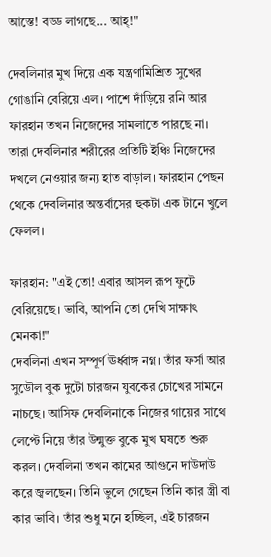আস্তে! বড্ড লাগছে... আহ্!"

দেবলিনার মুখ দিয়ে এক যন্ত্রণামিশ্রিত সুখের গোঙানি বেরিয়ে এল। পাশে দাঁড়িয়ে রনি আর ফারহান তখন নিজেদের সামলাতে পারছে না। তারা দেবলিনার শরীরের প্রতিটি ইঞ্চি নিজেদের দখলে নেওয়ার জন্য হাত বাড়াল। ফারহান পেছন থেকে দেবলিনার অন্তর্বাসের হুকটা এক টানে খুলে ফেলল।

ফারহান: "এই তো! এবার আসল রূপ ফুটে বেরিয়েছে। ভাবি, আপনি তো দেখি সাক্ষাৎ মেনকা!"
দেবলিনা এখন সম্পূর্ণ ঊর্ধ্বাঙ্গ নগ্ন। তাঁর ফর্সা আর সুডৌল বুক দুটো চারজন যুবকের চোখের সামনে নাচছে। আসিফ দেবলিনাকে নিজের গায়ের সাথে লেপ্টে নিয়ে তাঁর উন্মুক্ত বুকে মুখ ঘষতে শুরু করল। দেবলিনা তখন কামের আগুনে দাউদাউ করে জ্বলছেন। তিনি ভুলে গেছেন তিনি কার স্ত্রী বা কার ভাবি। তাঁর শুধু মনে হচ্ছিল, এই চারজন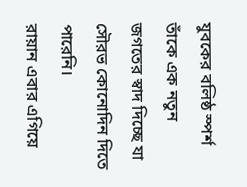যুবকের বলিষ্ঠ স্পর্শ তাঁকে এক নতুন জগতের স্বাদ দিচ্ছে যা সৌরভ কোনোদিন দিতে পারেনি।
রায়ান এবার এগিয়ে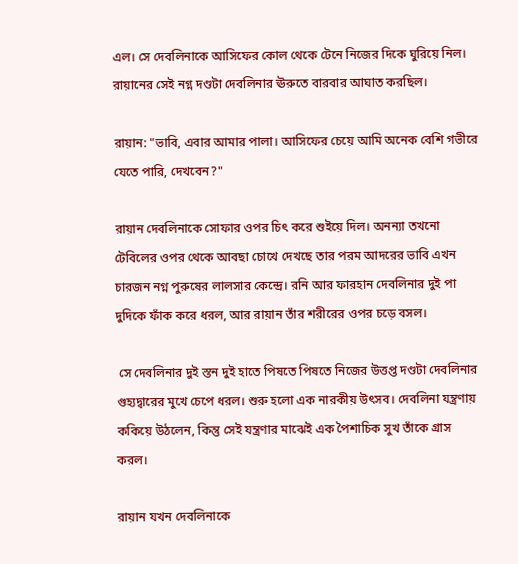এল। সে দেবলিনাকে আসিফের কোল থেকে টেনে নিজের দিকে ঘুরিয়ে নিল। রায়ানের সেই নগ্ন দণ্ডটা দেবলিনার ঊরুতে বারবার আঘাত করছিল।

রায়ান: "ভাবি, এবার আমার পালা। আসিফের চেয়ে আমি অনেক বেশি গভীরে যেতে পারি, দেখবেন?"

রায়ান দেবলিনাকে সোফার ওপর চিৎ করে শুইয়ে দিল। অনন্যা তখনো টেবিলের ওপর থেকে আবছা চোখে দেখছে তার পরম আদরের ভাবি এখন চারজন নগ্ন পুরুষের লালসার কেন্দ্রে। রনি আর ফারহান দেবলিনার দুই পা দুদিকে ফাঁক করে ধরল, আর রায়ান তাঁর শরীরের ওপর চড়ে বসল।

 সে দেবলিনার দুই স্তন দুই হাতে পিষতে পিষতে নিজের উত্তপ্ত দণ্ডটা দেবলিনার গুহ্যদ্বারের মুখে চেপে ধরল। শুরু হলো এক নারকীয় উৎসব। দেবলিনা যন্ত্রণায় ককিয়ে উঠলেন, কিন্তু সেই যন্ত্রণার মাঝেই এক পৈশাচিক সুখ তাঁকে গ্রাস করল।

রায়ান যখন দেবলিনাকে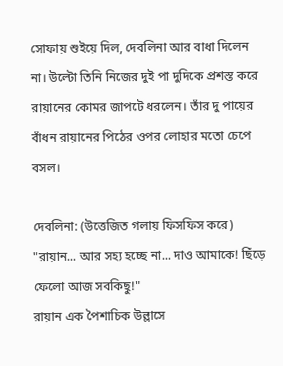সোফায় শুইয়ে দিল, দেবলিনা আর বাধা দিলেন না। উল্টো তিনি নিজের দুই পা দুদিকে প্রশস্ত করে রায়ানের কোমর জাপটে ধরলেন। তাঁর দু পায়ের বাঁধন রায়ানের পিঠের ওপর লোহার মতো চেপে বসল।

দেবলিনা: (উত্তেজিত গলায় ফিসফিস করে) "রায়ান... আর সহ্য হচ্ছে না... দাও আমাকে! ছিঁড়ে ফেলো আজ সবকিছু!"
রায়ান এক পৈশাচিক উল্লাসে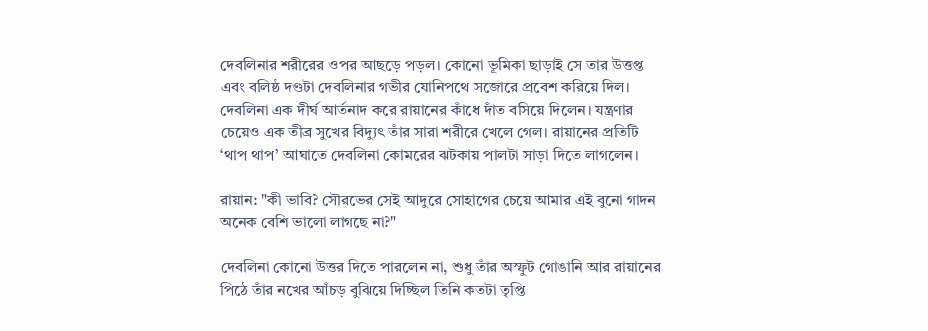দেবলিনার শরীরের ওপর আছড়ে পড়ল। কোনো ভূমিকা ছাড়াই সে তার উত্তপ্ত এবং বলিষ্ঠ দণ্ডটা দেবলিনার গভীর যোনিপথে সজোরে প্রবেশ করিয়ে দিল। দেবলিনা এক দীর্ঘ আর্তনাদ করে রায়ানের কাঁধে দাঁত বসিয়ে দিলেন। যন্ত্রণার চেয়েও এক তীব্র সুখের বিদ্যুৎ তাঁর সারা শরীরে খেলে গেল। রায়ানের প্রতিটি ‘থাপ থাপ’ আঘাতে দেবলিনা কোমরের ঝটকায় পালটা সাড়া দিতে লাগলেন।

রায়ান: "কী ভাবি? সৌরভের সেই আদুরে সোহাগের চেয়ে আমার এই বুনো গাদন অনেক বেশি ভালো লাগছে না?"

দেবলিনা কোনো উত্তর দিতে পারলেন না, শুধু তাঁর অস্ফুট গোঙানি আর রায়ানের পিঠে তাঁর নখের আঁচড় বুঝিয়ে দিচ্ছিল তিনি কতটা তৃপ্তি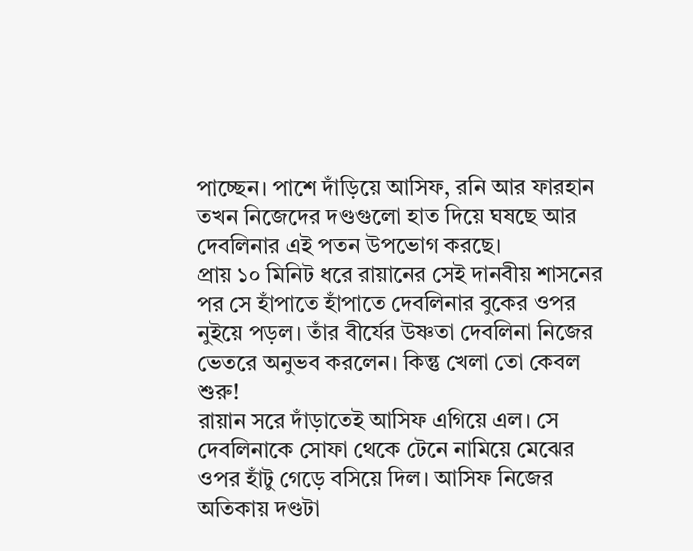পাচ্ছেন। পাশে দাঁড়িয়ে আসিফ, রনি আর ফারহান তখন নিজেদের দণ্ডগুলো হাত দিয়ে ঘষছে আর দেবলিনার এই পতন উপভোগ করছে।
প্রায় ১০ মিনিট ধরে রায়ানের সেই দানবীয় শাসনের পর সে হাঁপাতে হাঁপাতে দেবলিনার বুকের ওপর নুইয়ে পড়ল। তাঁর বীর্যের উষ্ণতা দেবলিনা নিজের ভেতরে অনুভব করলেন। কিন্তু খেলা তো কেবল শুরু!
রায়ান সরে দাঁড়াতেই আসিফ এগিয়ে এল। সে দেবলিনাকে সোফা থেকে টেনে নামিয়ে মেঝের ওপর হাঁটু গেড়ে বসিয়ে দিল। আসিফ নিজের অতিকায় দণ্ডটা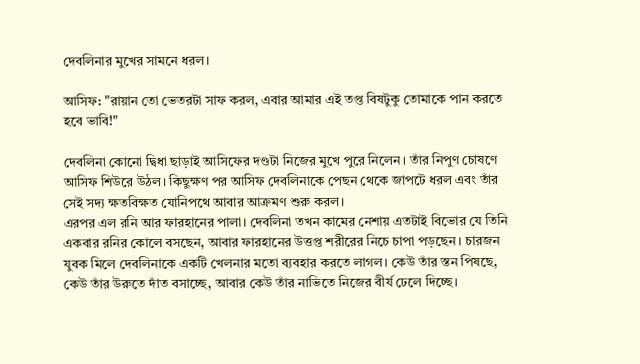দেবলিনার মুখের সামনে ধরল।

আসিফ: "রায়ান তো ভেতরটা সাফ করল, এবার আমার এই তপ্ত বিষটুকু তোমাকে পান করতে হবে ভাবি!"

দেবলিনা কোনো দ্বিধা ছাড়াই আসিফের দণ্ডটা নিজের মুখে পুরে নিলেন। তাঁর নিপুণ চোষণে আসিফ শিউরে উঠল। কিছুক্ষণ পর আসিফ দেবলিনাকে পেছন থেকে জাপটে ধরল এবং তাঁর সেই সদ্য ক্ষতবিক্ষত যোনিপথে আবার আক্রমণ শুরু করল।
এরপর এল রনি আর ফারহানের পালা। দেবলিনা তখন কামের নেশায় এতটাই বিভোর যে তিনি একবার রনির কোলে বসছেন, আবার ফারহানের উত্তপ্ত শরীরের নিচে চাপা পড়ছেন। চারজন যুবক মিলে দেবলিনাকে একটি খেলনার মতো ব্যবহার করতে লাগল। কেউ তাঁর স্তন পিষছে, কেউ তাঁর উরুতে দাঁত বসাচ্ছে, আবার কেউ তাঁর নাভিতে নিজের বীর্য ঢেলে দিচ্ছে।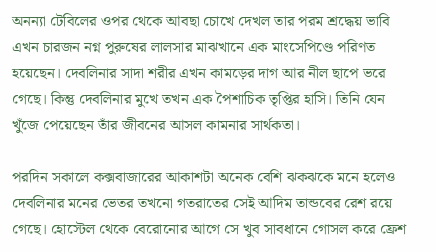অনন্যা টেবিলের ওপর থেকে আবছা চোখে দেখল তার পরম শ্রদ্ধেয় ভাবি এখন চারজন নগ্ন পুরুষের লালসার মাঝখানে এক মাংসেপিণ্ডে পরিণত হয়েছেন। দেবলিনার সাদা শরীর এখন কামড়ের দাগ আর নীল ছাপে ভরে গেছে। কিন্তু দেবলিনার মুখে তখন এক পৈশাচিক তৃপ্তির হাসি। তিনি যেন খুঁজে পেয়েছেন তাঁর জীবনের আসল কামনার সার্থকতা।

পরদিন সকালে কক্সবাজারের আকাশটা অনেক বেশি ঝকঝকে মনে হলেও দেবলিনার মনের ভেতর তখনো গতরাতের সেই আদিম তান্ডবের রেশ রয়ে গেছে। হোস্টেল থেকে বেরোনোর আগে সে খুব সাবধানে গোসল করে ফ্রেশ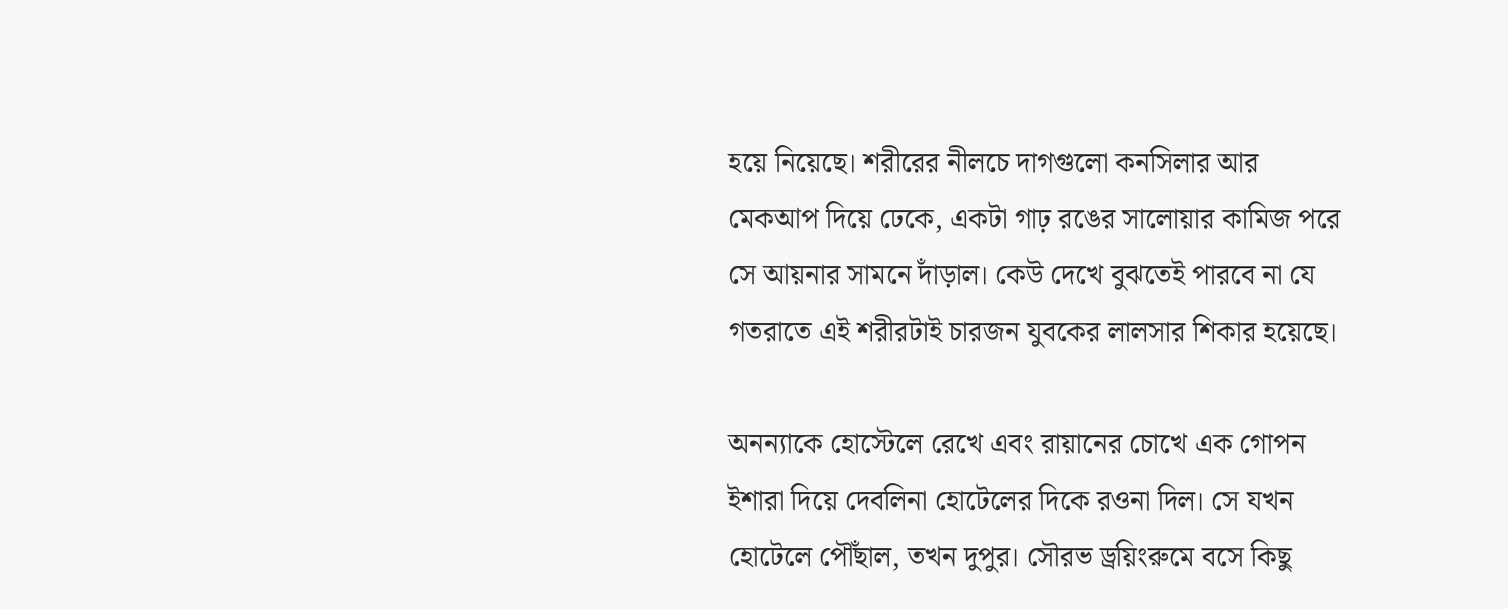হয়ে নিয়েছে। শরীরের নীলচে দাগগুলো কনসিলার আর মেকআপ দিয়ে ঢেকে, একটা গাঢ় রঙের সালোয়ার কামিজ পরে সে আয়নার সামনে দাঁড়াল। কেউ দেখে বুঝতেই পারবে না যে গতরাতে এই শরীরটাই চারজন যুবকের লালসার শিকার হয়েছে।

অনন্যাকে হোস্টেলে রেখে এবং রায়ানের চোখে এক গোপন ইশারা দিয়ে দেবলিনা হোটেলের দিকে রওনা দিল। সে যখন হোটেলে পৌঁছাল, তখন দুপুর। সৌরভ ড্রয়িংরুমে বসে কিছু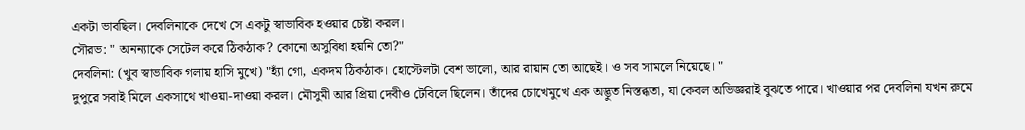একটা ভাবছিল। দেবলিনাকে দেখে সে একটু স্বাভাবিক হওয়ার চেষ্টা করল।
সৌরভ: " অনন্যাকে সেটেল করে ঠিকঠাক? কোনো অসুবিধা হয়নি তো?"
দেবলিনা: (খুব স্বাভাবিক গলায় হাসি মুখে) "হ্যাঁ গো, একদম ঠিকঠাক। হোস্টেলটা বেশ ভালো, আর রায়ান তো আছেই। ও সব সামলে নিয়েছে। "
দুপুরে সবাই মিলে একসাথে খাওয়া-দাওয়া করল। মৌসুমী আর প্রিয়া দেবীও টেবিলে ছিলেন। তাঁদের চোখেমুখে এক অদ্ভুত নিস্তব্ধতা, যা কেবল অভিজ্ঞরাই বুঝতে পারে। খাওয়ার পর দেবলিনা যখন রুমে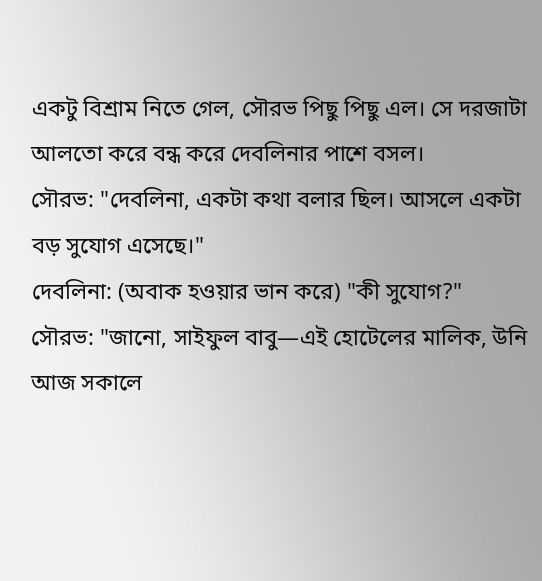একটু বিশ্রাম নিতে গেল, সৌরভ পিছু পিছু এল। সে দরজাটা আলতো করে বন্ধ করে দেবলিনার পাশে বসল।
সৌরভ: "দেবলিনা, একটা কথা বলার ছিল। আসলে একটা বড় সুযোগ এসেছে।"
দেবলিনা: (অবাক হওয়ার ভান করে) "কী সুযোগ?"
সৌরভ: "জানো, সাইফুল বাবু—এই হোটেলের মালিক, উনি আজ সকালে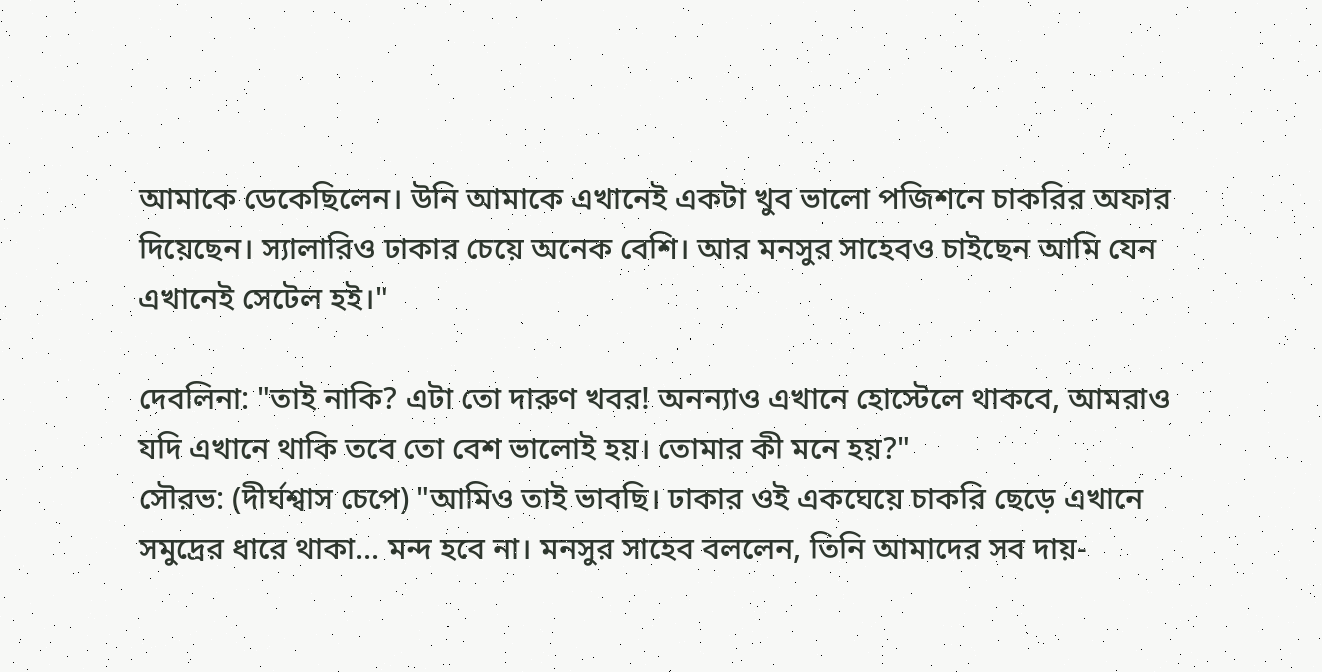আমাকে ডেকেছিলেন। উনি আমাকে এখানেই একটা খুব ভালো পজিশনে চাকরির অফার দিয়েছেন। স্যালারিও ঢাকার চেয়ে অনেক বেশি। আর মনসুর সাহেবও চাইছেন আমি যেন এখানেই সেটেল হই।"

দেবলিনা: "তাই নাকি? এটা তো দারুণ খবর! অনন্যাও এখানে হোস্টেলে থাকবে, আমরাও যদি এখানে থাকি তবে তো বেশ ভালোই হয়। তোমার কী মনে হয়?"
সৌরভ: (দীর্ঘশ্বাস চেপে) "আমিও তাই ভাবছি। ঢাকার ওই একঘেয়ে চাকরি ছেড়ে এখানে সমুদ্রের ধারে থাকা... মন্দ হবে না। মনসুর সাহেব বললেন, তিনি আমাদের সব দায়-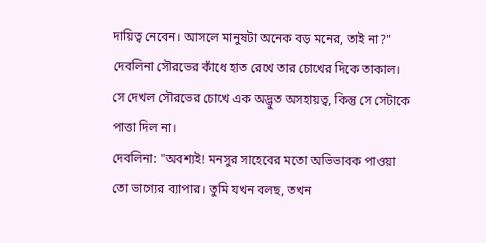দায়িত্ব নেবেন। আসলে মানুষটা অনেক বড় মনের, তাই না?"
দেবলিনা সৌরভের কাঁধে হাত রেখে তার চোখের দিকে তাকাল। সে দেখল সৌরভের চোখে এক অদ্ভুত অসহায়ত্ব, কিন্তু সে সেটাকে পাত্তা দিল না।
দেবলিনা: "অবশ্যই! মনসুর সাহেবের মতো অভিভাবক পাওয়া তো ভাগ্যের ব্যাপার। তুমি যখন বলছ, তখন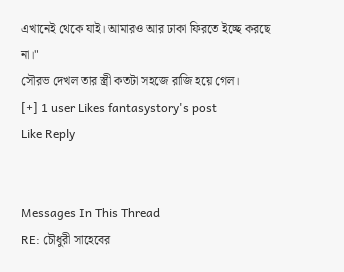এখানেই থেকে যাই। আমারও আর ঢাকা ফিরতে ইচ্ছে করছে না।"
সৌরভ দেখল তার স্ত্রী কতটা সহজে রাজি হয়ে গেল।
[+] 1 user Likes fantasystory's post
Like Reply


Messages In This Thread
RE: চৌধুরী সাহেবের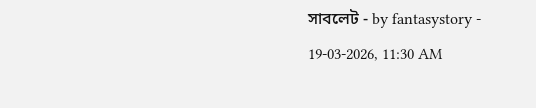সাবলেট - by fantasystory - 19-03-2026, 11:30 AM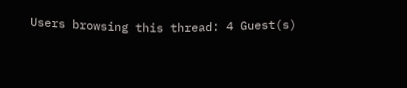Users browsing this thread: 4 Guest(s)